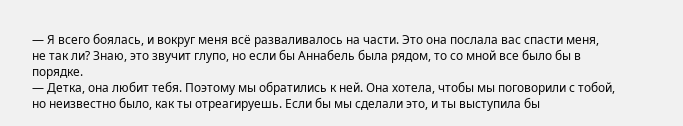— Я всего боялась, и вокруг меня всё разваливалось на части. Это она послала вас спасти меня, не так ли? Знаю, это звучит глупо, но если бы Аннабель была рядом, то со мной все было бы в порядке.
— Детка, она любит тебя. Поэтому мы обратились к ней. Она хотела, чтобы мы поговорили с тобой, но неизвестно было, как ты отреагируешь. Если бы мы сделали это, и ты выступила бы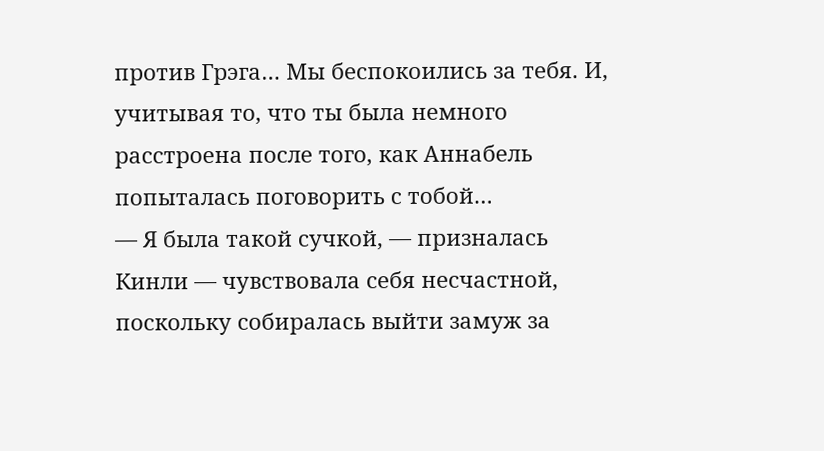против Грэга… Мы беспокоились за тебя. И, учитывая то, что ты была немного расстроена после того, как Аннабель попыталась поговорить с тобой…
— Я была такой сучкой, — призналась Кинли — чувствовала себя несчастной, поскольку собиралась выйти замуж за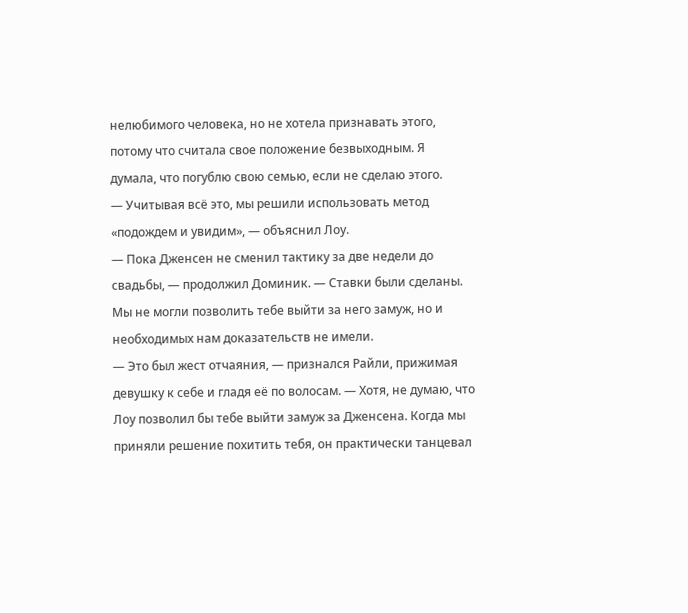нелюбимого человека, но не хотела признавать этого, потому что считала свое положение безвыходным. Я думала, что погублю свою семью, если не сделаю этого.
— Учитывая всё это, мы решили использовать метод «подождем и увидим», — объяснил Лоу.
— Пока Дженсен не сменил тактику за две недели до свадьбы, — продолжил Доминик. — Ставки были сделаны. Мы не могли позволить тебе выйти за него замуж, но и необходимых нам доказательств не имели.
— Это был жест отчаяния, — признался Райли, прижимая девушку к себе и гладя её по волосам. — Хотя, не думаю, что Лоу позволил бы тебе выйти замуж за Дженсена. Когда мы приняли решение похитить тебя, он практически танцевал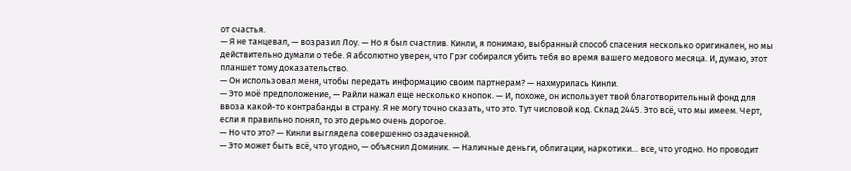от счастья.
— Я не танцевал, — возразил Лоу. — Но я был счастлив. Кинли, я понимаю, выбранный способ спасения несколько оригинален, но мы действительно думали о тебе. Я абсолютно уверен, что Грэг собирался убить тебя во время вашего медового месяца. И, думаю, этот планшет тому доказательство.
— Он использовал меня, чтобы передать информацию своим партнерам? — нахмурилась Кинли.
— Это моё предположение, — Райли нажал еще несколько кнопок. — И, похоже, он использует твой благотворительный фонд для ввоза какой-то контрабанды в страну. Я не могу точно сказать, что это. Тут числовой код. Склад 2445. Это всё, что мы имеем. Черт, если я правильно понял, то это дерьмо очень дорогое.
— Но что это? — Кинли выглядела совершенно озадаченной.
— Это может быть всё, что угодно, — объяснил Доминик. — Наличные деньги, облигации, наркотики… все, что угодно. Но проводит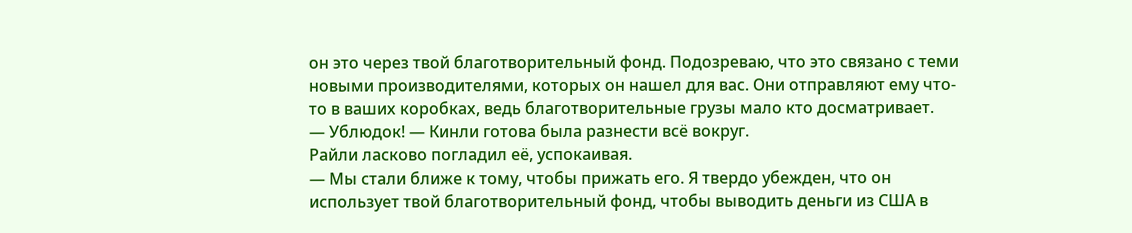он это через твой благотворительный фонд. Подозреваю, что это связано с теми новыми производителями, которых он нашел для вас. Они отправляют ему что-то в ваших коробках, ведь благотворительные грузы мало кто досматривает.
— Ублюдок! — Кинли готова была разнести всё вокруг.
Райли ласково погладил её, успокаивая.
— Мы стали ближе к тому, чтобы прижать его. Я твердо убежден, что он использует твой благотворительный фонд, чтобы выводить деньги из США в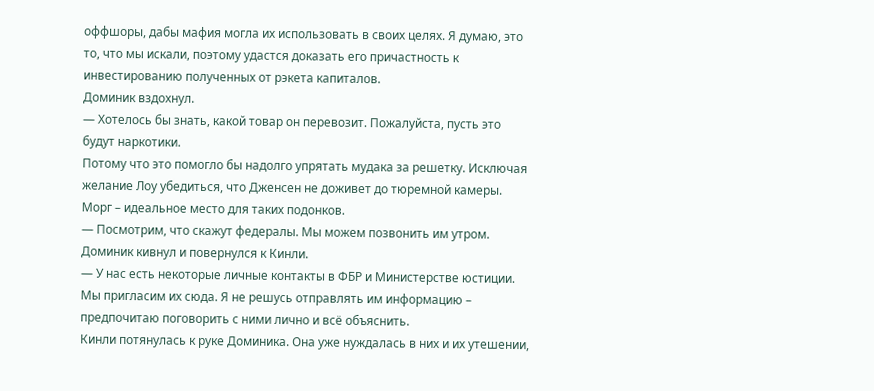оффшоры, дабы мафия могла их использовать в своих целях. Я думаю, это то, что мы искали, поэтому удастся доказать его причастность к инвестированию полученных от рэкета капиталов.
Доминик вздохнул.
— Хотелось бы знать, какой товар он перевозит. Пожалуйста, пусть это будут наркотики.
Потому что это помогло бы надолго упрятать мудака за решетку. Исключая желание Лоу убедиться, что Дженсен не доживет до тюремной камеры. Морг – идеальное место для таких подонков.
— Посмотрим, что скажут федералы. Мы можем позвонить им утром.
Доминик кивнул и повернулся к Кинли.
— У нас есть некоторые личные контакты в ФБР и Министерстве юстиции. Мы пригласим их сюда. Я не решусь отправлять им информацию – предпочитаю поговорить с ними лично и всё объяснить.
Кинли потянулась к руке Доминика. Она уже нуждалась в них и их утешении,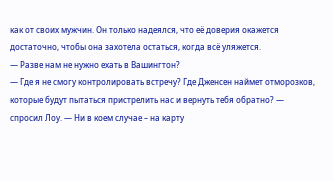как от своих мужчин. Он только надеялся, что её доверия окажется достаточно, чтобы она захотела остаться, когда всё уляжется.
— Разве нам не нужно ехать в Вашингтон?
— Где я не смогу контролировать встречу? Где Дженсен наймет отморозков, которые будут пытаться пристрелить нас и вернуть тебя обратно? — спросил Лоу. — Ни в коем случае – на карту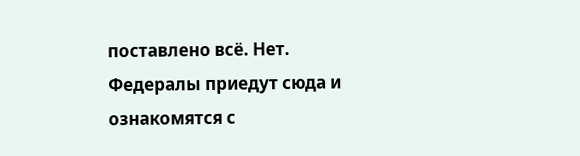поставлено всё. Нет. Федералы приедут сюда и ознакомятся с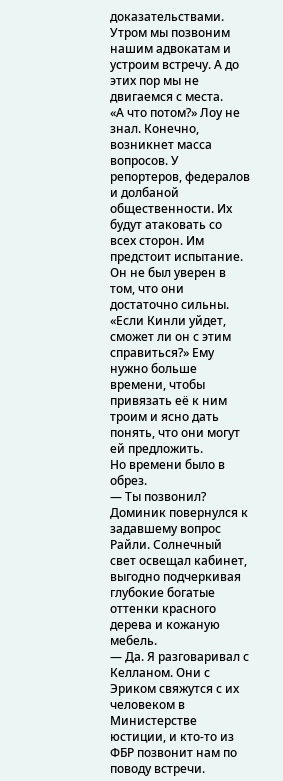доказательствами. Утром мы позвоним нашим адвокатам и устроим встречу. А до этих пор мы не двигаемся с места.
«А что потом?» Лоу не знал. Конечно, возникнет масса вопросов. У репортеров, федералов и долбаной общественности. Их будут атаковать со всех сторон. Им предстоит испытание. Он не был уверен в том, что они достаточно сильны. «Если Кинли уйдет, сможет ли он с этим справиться?» Ему нужно больше времени, чтобы привязать её к ним троим и ясно дать понять, что они могут ей предложить.
Но времени было в обрез.
— Ты позвонил?
Доминик повернулся к задавшему вопрос Райли. Солнечный свет освещал кабинет, выгодно подчеркивая глубокие богатые оттенки красного дерева и кожаную мебель.
— Да. Я разговаривал с Келланом. Они с Эриком свяжутся с их человеком в Министерстве юстиции, и кто-то из ФБР позвонит нам по поводу встречи.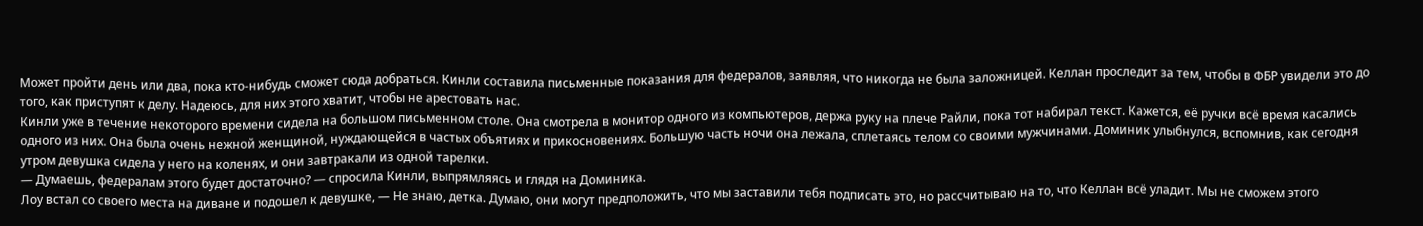Может пройти день или два, пока кто-нибудь сможет сюда добраться. Кинли составила письменные показания для федералов, заявляя, что никогда не была заложницей. Келлан проследит за тем, чтобы в ФБР увидели это до того, как приступят к делу. Надеюсь, для них этого хватит, чтобы не арестовать нас.
Кинли уже в течение некоторого времени сидела на большом письменном столе. Она смотрела в монитор одного из компьютеров, держа руку на плече Райли, пока тот набирал текст. Кажется, её ручки всё время касались одного из них. Она была очень нежной женщиной, нуждающейся в частых объятиях и прикосновениях. Большую часть ночи она лежала, сплетаясь телом со своими мужчинами. Доминик улыбнулся, вспомнив, как сегодня утром девушка сидела у него на коленях, и они завтракали из одной тарелки.
— Думаешь, федералам этого будет достаточно? — спросила Кинли, выпрямляясь и глядя на Доминика.
Лоу встал со своего места на диване и подошел к девушке, — Не знаю, детка. Думаю, они могут предположить, что мы заставили тебя подписать это, но рассчитываю на то, что Келлан всё уладит. Мы не сможем этого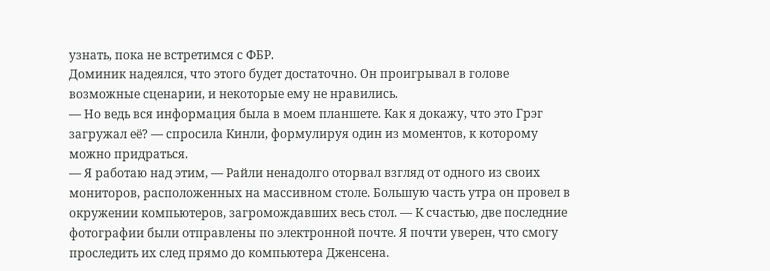узнать, пока не встретимся с ФБР.
Доминик надеялся, что этого будет достаточно. Он проигрывал в голове возможные сценарии, и некоторые ему не нравились.
— Но ведь вся информация была в моем планшете. Как я докажу, что это Грэг загружал её? — спросила Кинли, формулируя один из моментов, к которому можно придраться.
— Я работаю над этим, — Райли ненадолго оторвал взгляд от одного из своих мониторов, расположенных на массивном столе. Большую часть утра он провел в окружении компьютеров, загромождавших весь стол. — К счастью, две последние фотографии были отправлены по электронной почте. Я почти уверен, что смогу проследить их след прямо до компьютера Дженсена.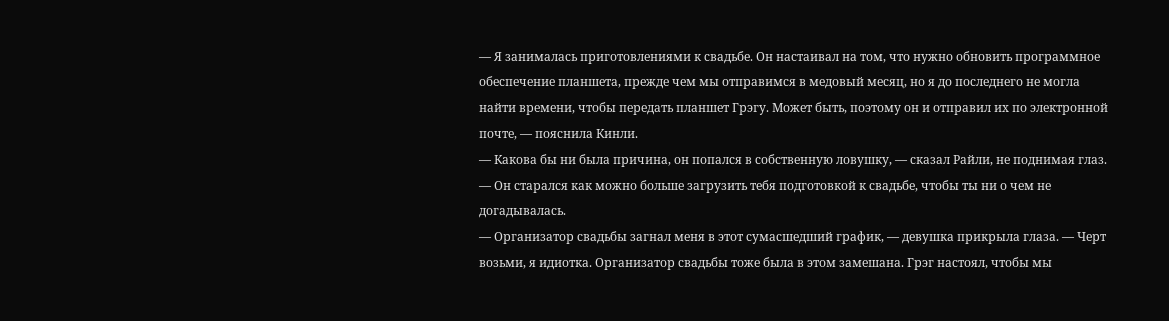— Я занималась приготовлениями к свадьбе. Он настаивал на том, что нужно обновить программное обеспечение планшета, прежде чем мы отправимся в медовый месяц, но я до последнего не могла найти времени, чтобы передать планшет Грэгу. Может быть, поэтому он и отправил их по электронной почте, — пояснила Кинли.
— Какова бы ни была причина, он попался в собственную ловушку, — сказал Райли, не поднимая глаз. — Он старался как можно больше загрузить тебя подготовкой к свадьбе, чтобы ты ни о чем не догадывалась.
— Организатор свадьбы загнал меня в этот сумасшедший график, — девушка прикрыла глаза. — Черт возьми, я идиотка. Организатор свадьбы тоже была в этом замешана. Грэг настоял, чтобы мы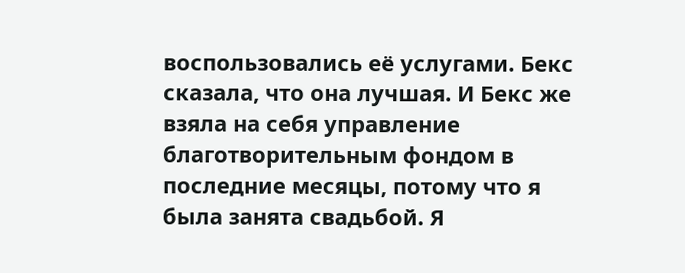воспользовались её услугами. Бекс сказала, что она лучшая. И Бекс же взяла на себя управление благотворительным фондом в последние месяцы, потому что я была занята свадьбой. Я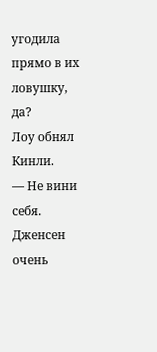угодила прямо в их ловушку, да?
Лоу обнял Кинли.
— Не вини себя. Дженсен очень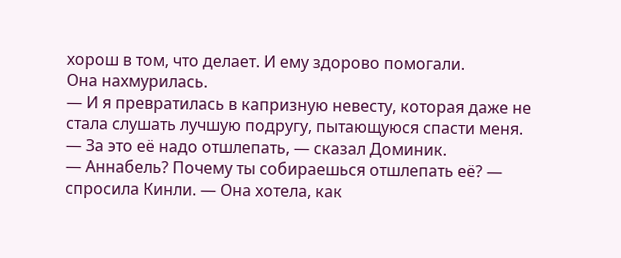хорош в том, что делает. И ему здорово помогали.
Она нахмурилась.
— И я превратилась в капризную невесту, которая даже не стала слушать лучшую подругу, пытающуюся спасти меня.
— За это её надо отшлепать, — сказал Доминик.
— Аннабель? Почему ты собираешься отшлепать её? — спросила Кинли. — Она хотела, как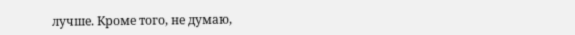лучше. Кроме того, не думаю,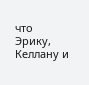что Эрику, Келлану и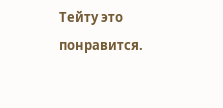Тейту это понравится.